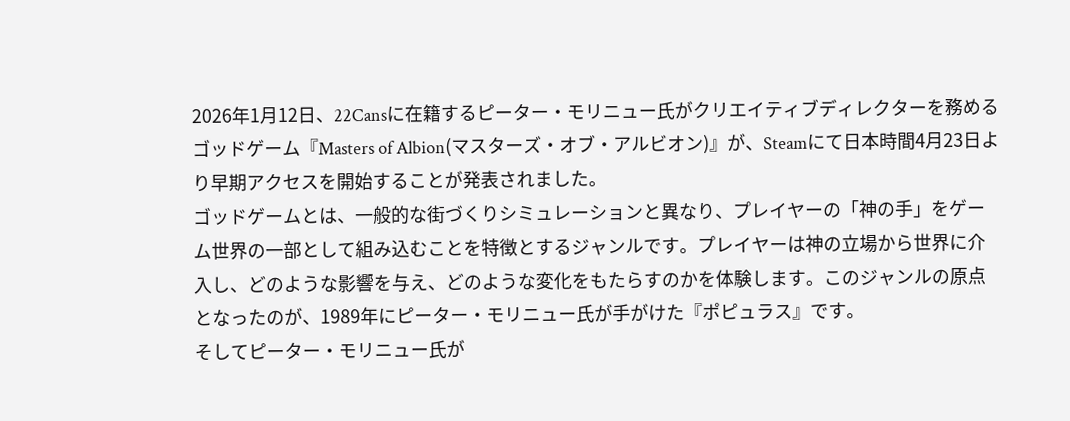2026年1月12日、22Cansに在籍するピーター・モリニュー氏がクリエイティブディレクターを務めるゴッドゲーム『Masters of Albion(マスターズ・オブ・アルビオン)』が、Steamにて日本時間4月23日より早期アクセスを開始することが発表されました。
ゴッドゲームとは、一般的な街づくりシミュレーションと異なり、プレイヤーの「神の手」をゲーム世界の一部として組み込むことを特徴とするジャンルです。プレイヤーは神の立場から世界に介入し、どのような影響を与え、どのような変化をもたらすのかを体験します。このジャンルの原点となったのが、1989年にピーター・モリニュー氏が手がけた『ポピュラス』です。
そしてピーター・モリニュー氏が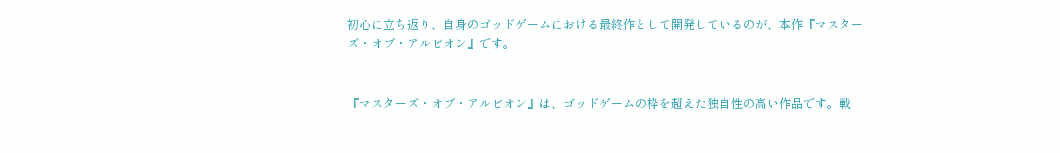初心に立ち返り、自身のゴッドゲームにおける最終作として開発しているのが、本作『マスターズ・オブ・アルビオン』です。


『マスターズ・オブ・アルビオン』は、ゴッドゲームの枠を超えた独自性の高い作品です。戦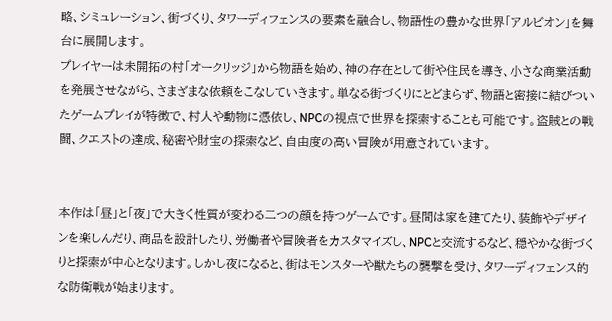略、シミュレーション、街づくり、タワーディフェンスの要素を融合し、物語性の豊かな世界「アルビオン」を舞台に展開します。
プレイヤーは未開拓の村「オークリッジ」から物語を始め、神の存在として街や住民を導き、小さな商業活動を発展させながら、さまざまな依頼をこなしていきます。単なる街づくりにとどまらず、物語と密接に結びついたゲームプレイが特徴で、村人や動物に憑依し、NPCの視点で世界を探索することも可能です。盗賊との戦闘、クエストの達成、秘密や財宝の探索など、自由度の高い冒険が用意されています。


本作は「昼」と「夜」で大きく性質が変わる二つの顔を持つゲームです。昼間は家を建てたり、装飾やデザインを楽しんだり、商品を設計したり、労働者や冒険者をカスタマイズし、NPCと交流するなど、穏やかな街づくりと探索が中心となります。しかし夜になると、街はモンスターや獣たちの襲撃を受け、タワーディフェンス的な防衛戦が始まります。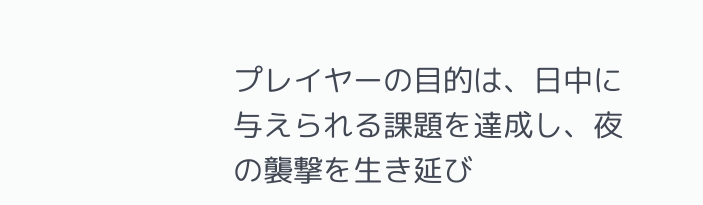プレイヤーの目的は、日中に与えられる課題を達成し、夜の襲撃を生き延び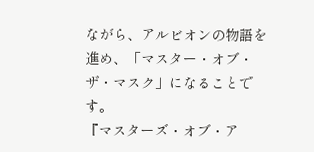ながら、アルビオンの物語を進め、「マスター・オブ・ザ・マスク」になることです。
『マスターズ・オブ・ア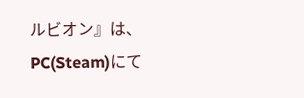ルビオン』は、PC(Steam)にて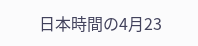日本時間の4月23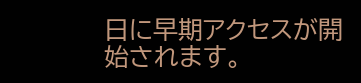日に早期アクセスが開始されます。